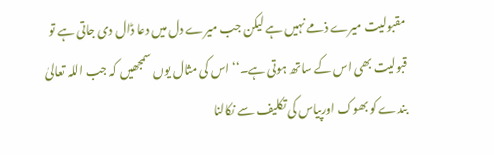مقبولیت میرے ذمے نہیں ہے لیکن جب میرے دل میں دعا ڈال دی جاتی ہے تو قبولیت بھی اس کے ساتھ ہوتی ہے۔‘‘ اس کی مثال یوں سمجھیں کہ جب اللہ تعالیٰ بندے کو بھوک اورپیاس کی تکلیف سے نکالنا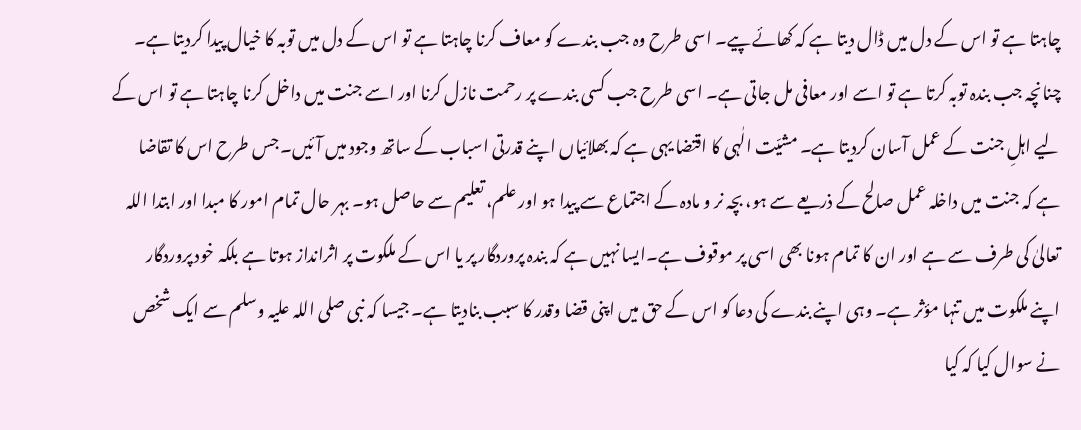چاہتا ہے تو اس کے دل میں ڈال دیتا ہے کہ کھائے پیے۔ اسی طرح وہ جب بندے کو معاف کرنا چاہتا ہے تو اس کے دل میں توبہ کا خیال پیدا کردیتا ہے۔ چنانچہ جب بندہ توبہ کرتا ہے تو اسے اور معافی مل جاتی ہے۔ اسی طرح جب کسی بندے پر رحمت نازل کرنا اور اسے جنت میں داخل کرنا چاہتا ہے تو اس کے لیے اہلِ جنت کے عمل آسان کردیتا ہے۔ مشیّت الٰہی کا اقتضا یہی ہے کہ بھلائیاں اپنے قدرتی اسباب کے ساتھ وجود میں آئیں۔ جس طرح اس کا تقاضا ہے کہ جنت میں داخلہ عمل صالح کے ذریعے سے ہو، بچہ نر و مادہ کے اجتماع سے پیدا ہو اور علم، تعلیم سے حاصل ہو۔ بہر حال تمام امور کا مبدا اور ابتدا اللہ تعالیٰ کی طرف سے ہے اور ان کا تمام ہونا بھی اسی پر موقوف ہے۔ایسا نہیں ہے کہ بندہ پروردگار پر یا اس کے ملکوت پر اثرانداز ہوتا ہے بلکہ خود پروردگار اپنے ملکوت میں تنہا مؤثر ہے۔ وہی اپنے بندے کی دعا کو اس کے حق میں اپنی قضا وقدر کا سبب بنادیتا ہے۔ جیسا کہ نبی صلی اللہ علیہ وسلم سے ایک شخص نے سوال کیا کہ کیا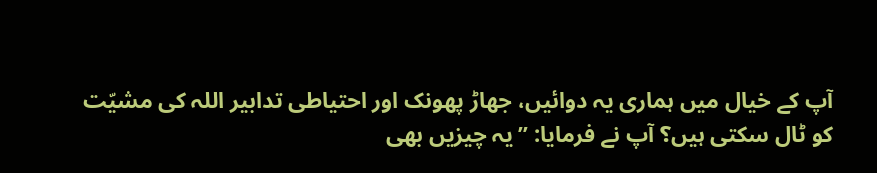آپ کے خیال میں ہماری یہ دوائیں، جھاڑ پھونک اور احتیاطی تدابیر اللہ کی مشیّت کو ٹال سکتی ہیں؟ آپ نے فرمایا: ’’یہ چیزیں بھی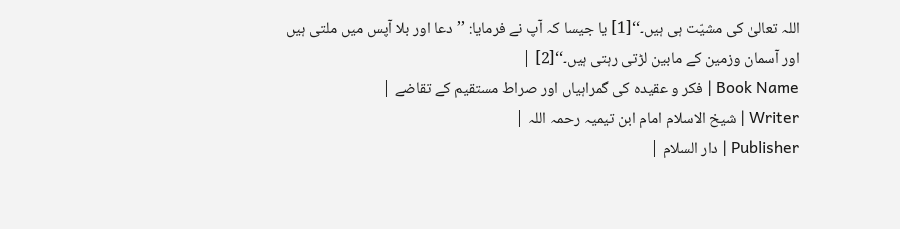اللہ تعالیٰ کی مشیّت ہی ہیں۔‘‘[1] یا جیسا کہ آپ نے فرمایا: ’’دعا اور بلا آپس میں ملتی ہیں اور آسمان وزمین کے مابین لڑتی رہتی ہیں۔‘‘[2] |
Book Name | فکر و عقیدہ کی گمراہیاں اور صراط مستقیم کے تقاضے |
Writer | شیخ الاسلام امام ابن تیمیہ رحمہ اللہ |
Publisher | دار السلام |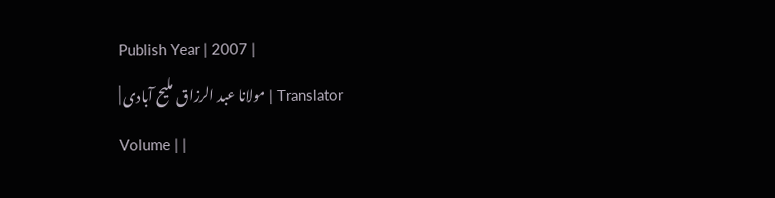Publish Year | 2007 |
Translator | مولانا عبد الرزاق ملیح آبادی |
Volume | |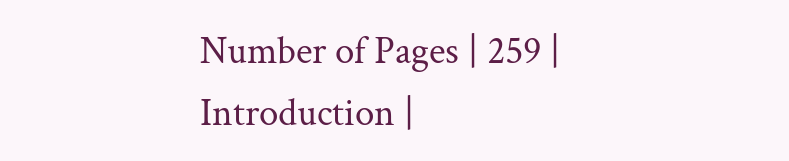Number of Pages | 259 |
Introduction |